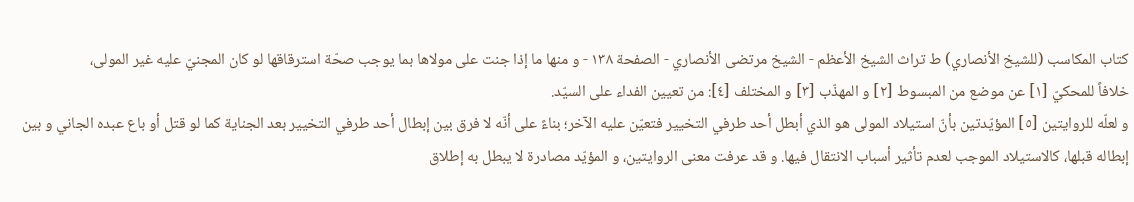كتاب المكاسب (للشيخ الأنصاري) ط تراث الشيخ الأعظم - الشيخ مرتضى الأنصاري - الصفحة ١٣٨ - و منها ما إذا جنت على مولاها بما يوجب صحّة استرقاقها لو كان المجنيّ عليه غير المولى،
خلافاً للمحكيّ [١] عن موضع من المبسوط [٢] و المهذّب [٣] و المختلف [٤]: من تعيين الفداء على السيّد.
و لعلّه للروايتين [٥] المؤيّدتين بأنّ استيلاد المولى هو الذي أبطل أحد طرفي التخيير فتعيّن عليه الآخر؛ بناءً على أنّه لا فرق بين إبطال أحد طرفي التخيير بعد الجناية كما لو قتل أو باع عبده الجاني و بين إبطاله قبلها، كالاستيلاد الموجب لعدم تأثير أسباب الانتقال فيها. و قد عرفت معنى الروايتين، و المؤيّد مصادرة لا يبطل به إطلاق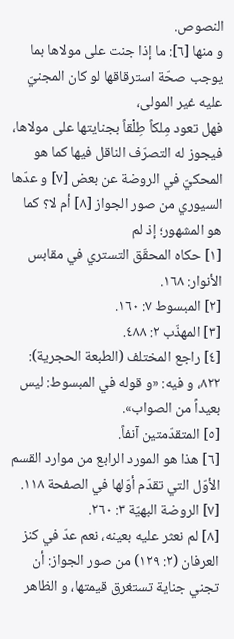النصوص.
و منها [٦]: ما إذا جنت على مولاها بما يوجب صحّة استرقاقها لو كان المجنيّ عليه غير المولى،
فهل تعود مِلكاً طِلْقاً بجنايتها على مولاها، فيجوز له التصرّف الناقل فيها كما هو المحكيّ في الروضة عن بعض [٧] و عدّها السيوري من صور الجواز [٨] أم لا؟ كما هو المشهور؛ إذ لم
[١] حكاه المحقّق التستري في مقابس الأنوار: ١٦٨.
[٢] المبسوط ٧: ١٦٠.
[٣] المهذّب ٢: ٤٨٨.
[٤] راجع المختلف (الطبعة الحجرية): ٨٢٢، و فيه: «و قوله في المبسوط: ليس بعيداً من الصواب».
[٥] المتقدّمتين آنفاً.
[٦] هذا هو المورد الرابع من موارد القسم الأوّل التي تقدّم أوّلها في الصفحة ١١٨.
[٧] الروضة البهيّة ٣: ٢٦٠.
[٨] لم نعثر عليه بعينه، نعم عدّ في كنز العرفان (٢: ١٢٩) من صور الجواز: أن تجني جناية تستغرق قيمتها، و الظاهر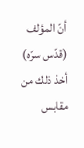أنّ المؤلف (قدّس سرّه) أخذ ذلك من مقابس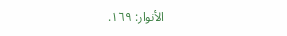الأنوار: ١٦٩.